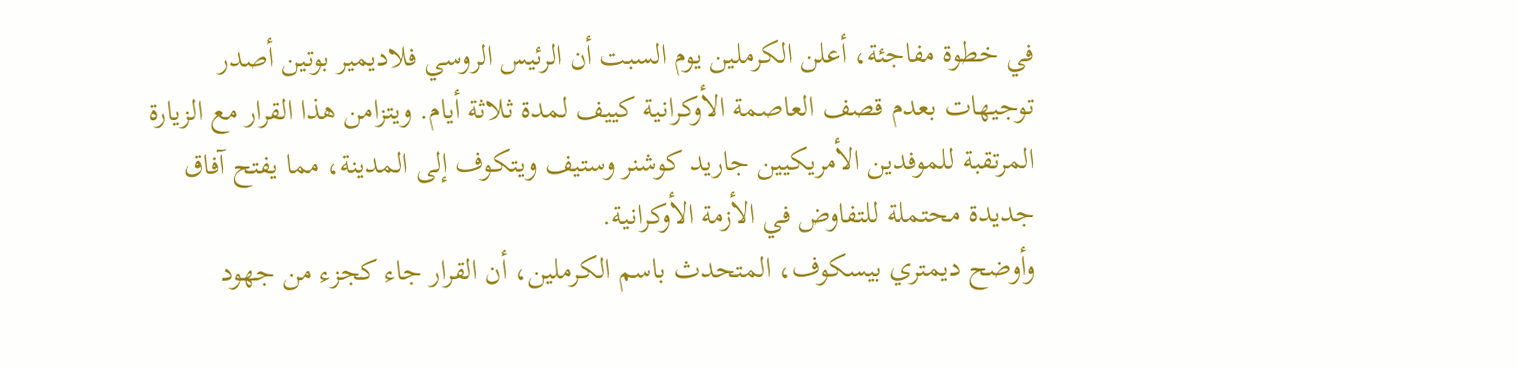في خطوة مفاجئة، أعلن الكرملين يوم السبت أن الرئيس الروسي فلاديمير بوتين أصدر توجيهات بعدم قصف العاصمة الأوكرانية كييف لمدة ثلاثة أيام. ويتزامن هذا القرار مع الزيارة المرتقبة للموفدين الأمريكيين جاريد كوشنر وستيف ويتكوف إلى المدينة، مما يفتح آفاق جديدة محتملة للتفاوض في الأزمة الأوكرانية.
وأوضح ديمتري بيسكوف، المتحدث باسم الكرملين، أن القرار جاء كجزء من جهود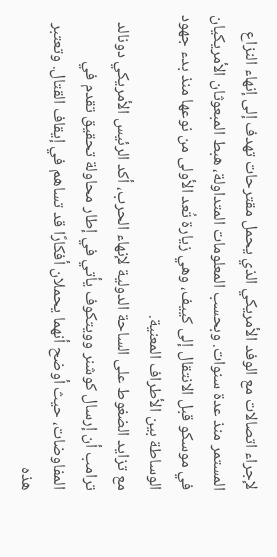لإجراء اتصالات مع الوفد الأمريكي الذي يحمل مقترحات تهدف إلى إنهاء النزاع المستمر منذ عدة سنوات. وبحسب المعلومات المتداولة، هبط المبعوثان الأمريكيان في موسكو قبل الانتقال إلى كييف، وهي زيارة تُعد الأولى من نوعها منذ بدء جهود الوساطة بين الأطراف المعنية.
مع تزايد الضغوط على الساحة الدولية لإنهاء الحرب، أكد الرئيس الأمريكي دونالد ترامب أن إرسال كوشنر وويتكوف يأتي في إطار محاولة تحقيق تقدم في المفاوضات، حيث أوضح أنهما يحملان أفكارًا قد تساهم في إيقاف القتال. وتعتبر هذه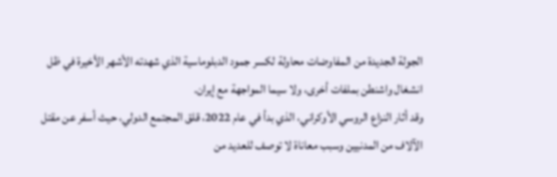الجولة الجديدة من المفاوضات محاولة لكسر جمود الدبلوماسية الذي شهدته الأشهر الأخيرة في ظل انشغال واشنطن بملفات أخرى، ولا سيما المواجهة مع إيران.
وقد أثار النزاع الروسي الأوكراني، الذي بدأ في عام 2022، قلق المجتمع الدولي، حيث أسفر عن مقتل الآلاف من المدنيين وسبب معاناة لا توصف للعديد من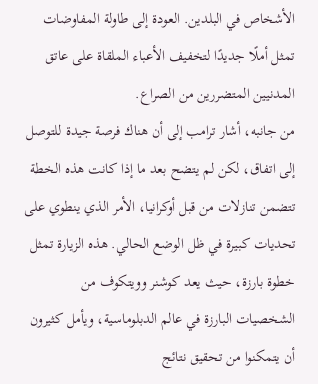الأشخاص في البلدين. العودة إلى طاولة المفاوضات تمثل أملًا جديدًا لتخفيف الأعباء الملقاة على عاتق المدنيين المتضررين من الصراع.
من جانبه، أشار ترامب إلى أن هناك فرصة جيدة للتوصل إلى اتفاق، لكن لم يتضح بعد ما إذا كانت هذه الخطة تتضمن تنازلات من قبل أوكرانيا، الأمر الذي ينطوي على تحديات كبيرة في ظل الوضع الحالي. هذه الزيارة تمثل خطوة بارزة، حيث يعد كوشنر وويتكوف من الشخصيات البارزة في عالم الدبلوماسية، ويأمل كثيرون أن يتمكنوا من تحقيق نتائج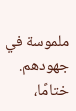ملموسة في جهودهم.
ختامًا،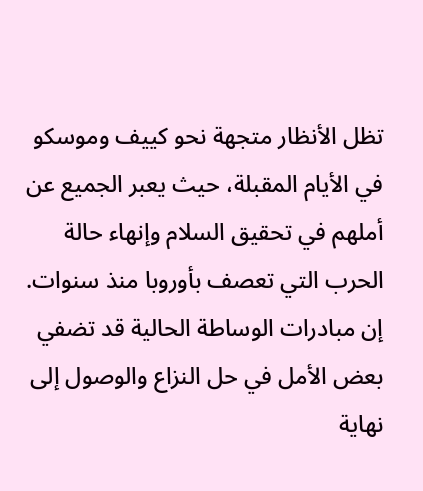تظل الأنظار متجهة نحو كييف وموسكو في الأيام المقبلة، حيث يعبر الجميع عن أملهم في تحقيق السلام وإنهاء حالة الحرب التي تعصف بأوروبا منذ سنوات. إن مبادرات الوساطة الحالية قد تضفي بعض الأمل في حل النزاع والوصول إلى نهاية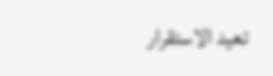تعيد الاستقرار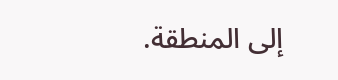إلى المنطقة.